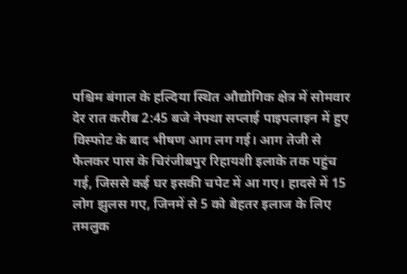पश्चिम बंगाल के हल्दिया स्थित औद्योगिक क्षेत्र में सोमवार देर रात करीब 2:45 बजे नेफ्था सप्लाई पाइपलाइन में हुए विस्फोट के बाद भीषण आग लग गई। आग तेजी से फैलकर पास के चिरंजीबपुर रिहायशी इलाके तक पहुंच गई, जिससे कई घर इसकी चपेट में आ गए। हादसे में 15 लोग झुलस गए, जिनमें से 5 को बेहतर इलाज के लिए तमलुक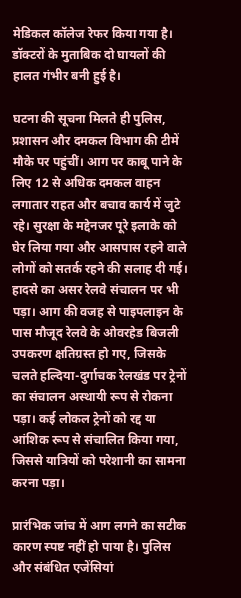मेडिकल कॉलेज रेफर किया गया है। डॉक्टरों के मुताबिक दो घायलों की हालत गंभीर बनी हुई है।

घटना की सूचना मिलते ही पुलिस, प्रशासन और दमकल विभाग की टीमें मौके पर पहुंचीं। आग पर काबू पाने के लिए 12 से अधिक दमकल वाहन लगातार राहत और बचाव कार्य में जुटे रहे। सुरक्षा के मद्देनजर पूरे इलाके को घेर लिया गया और आसपास रहने वाले लोगों को सतर्क रहने की सलाह दी गई।
हादसे का असर रेलवे संचालन पर भी पड़ा। आग की वजह से पाइपलाइन के पास मौजूद रेलवे के ओवरहेड बिजली उपकरण क्षतिग्रस्त हो गए, जिसके चलते हल्दिया-दुर्गाचक रेलखंड पर ट्रेनों का संचालन अस्थायी रूप से रोकना पड़ा। कई लोकल ट्रेनों को रद्द या आंशिक रूप से संचालित किया गया, जिससे यात्रियों को परेशानी का सामना करना पड़ा।

प्रारंभिक जांच में आग लगने का सटीक कारण स्पष्ट नहीं हो पाया है। पुलिस और संबंधित एजेंसियां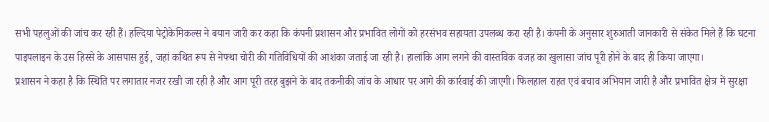सभी पहलुओं की जांच कर रही हैं। हल्दिया पेट्रोकेमिकल्स ने बयान जारी कर कहा कि कंपनी प्रशासन और प्रभावित लोगों को हरसंभव सहायता उपलब्ध करा रही है। कंपनी के अनुसार शुरुआती जानकारी से संकेत मिले हैं कि घटना पाइपलाइन के उस हिस्से के आसपास हुई, जहां कथित रूप से नेफ्था चोरी की गतिविधियों की आशंका जताई जा रही है। हालांकि आग लगने की वास्तविक वजह का खुलासा जांच पूरी होने के बाद ही किया जाएगा।
प्रशासन ने कहा है कि स्थिति पर लगातार नजर रखी जा रही है और आग पूरी तरह बुझने के बाद तकनीकी जांच के आधार पर आगे की कार्रवाई की जाएगी। फिलहाल राहत एवं बचाव अभियान जारी है और प्रभावित क्षेत्र में सुरक्षा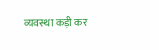व्यवस्था कड़ी कर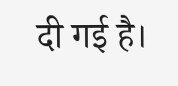दी गई है।